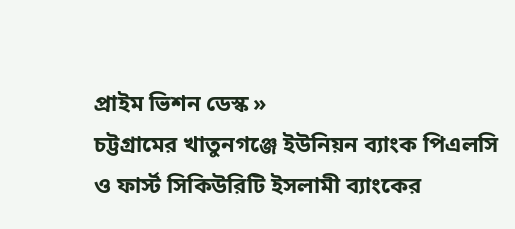প্রাইম ভিশন ডেস্ক »
চট্টগ্রামের খাতুনগঞ্জে ইউনিয়ন ব্যাংক পিএলসি ও ফার্স্ট সিকিউরিটি ইসলামী ব্যাংকের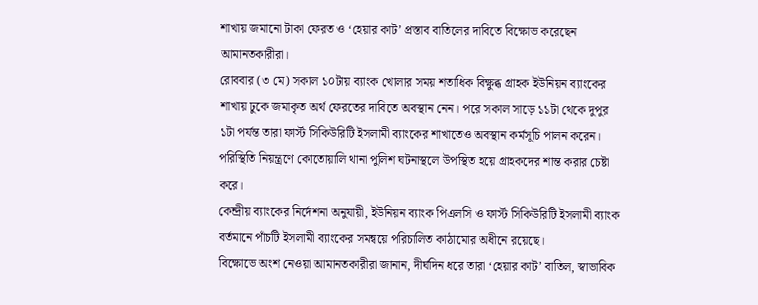শাখায় জমানো টাকা ফেরত ও ‘হেয়ার কাট’ প্রস্তাব বাতিলের দাবিতে বিক্ষোভ করেছেন আমানতকারীরা।
রোববার (৩ মে) সকাল ১০টায় ব্যাংক খোলার সময় শতাধিক বিক্ষুব্ধ গ্রাহক ইউনিয়ন ব্যাংকের শাখায় ঢুকে জমাকৃত অর্থ ফেরতের দাবিতে অবস্থান নেন। পরে সকাল সাড়ে ১১টা থেকে দুপুর ১টা পর্যন্ত তারা ফার্স্ট সিকিউরিটি ইসলামী ব্যাংকের শাখাতেও অবস্থান কর্মসূচি পালন করেন। পরিস্থিতি নিয়ন্ত্রণে কোতোয়ালি থানা পুলিশ ঘটনাস্থলে উপস্থিত হয়ে গ্রাহকদের শান্ত করার চেষ্টা করে।
কেন্দ্রীয় ব্যাংকের নির্দেশনা অনুযায়ী, ইউনিয়ন ব্যাংক পিএলসি ও ফার্স্ট সিকিউরিটি ইসলামী ব্যাংক বর্তমানে পাঁচটি ইসলামী ব্যাংকের সমন্বয়ে পরিচালিত কাঠামোর অধীনে রয়েছে।
বিক্ষোভে অংশ নেওয়া আমানতকারীরা জানান, দীর্ঘদিন ধরে তারা ‘হেয়ার কাট’ বাতিল, স্বাভাবিক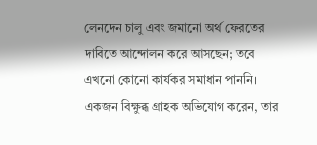লেনদেন চালু এবং জমানো অর্থ ফেরতের দাবিতে আন্দোলন করে আসছেন; তবে এখনো কোনো কার্যকর সমাধান পাননি।
একজন বিক্ষুব্ধ গ্রাহক অভিযোগ করেন, তার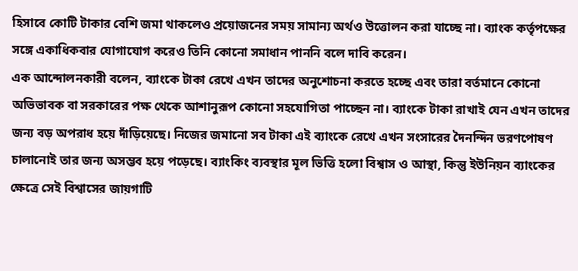হিসাবে কোটি টাকার বেশি জমা থাকলেও প্রয়োজনের সময় সামান্য অর্থও উত্তোলন করা যাচ্ছে না। ব্যাংক কর্তৃপক্ষের সঙ্গে একাধিকবার যোগাযোগ করেও তিনি কোনো সমাধান পাননি বলে দাবি করেন।
এক আন্দোলনকারী বলেন, ব্যাংকে টাকা রেখে এখন তাদের অনুশোচনা করতে হচ্ছে এবং তারা বর্তমানে কোনো অভিভাবক বা সরকারের পক্ষ থেকে আশানুরূপ কোনো সহযোগিতা পাচ্ছেন না। ব্যাংকে টাকা রাখাই যেন এখন তাদের জন্য বড় অপরাধ হয়ে দাঁড়িয়েছে। নিজের জমানো সব টাকা এই ব্যাংকে রেখে এখন সংসারের দৈনন্দিন ভরণপোষণ চালানোই তার জন্য অসম্ভব হয়ে পড়েছে। ব্যাংকিং ব্যবস্থার মূল ভিত্তি হলো বিশ্বাস ও আস্থা, কিন্তু ইউনিয়ন ব্যাংকের ক্ষেত্রে সেই বিশ্বাসের জায়গাটি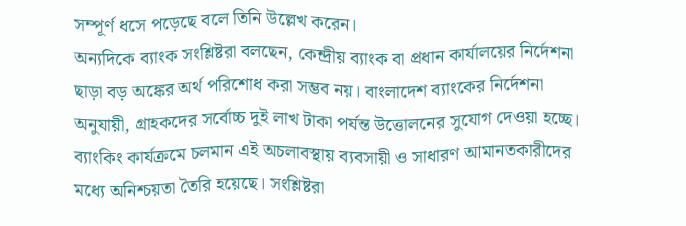সম্পূর্ণ ধসে পড়েছে বলে তিনি উল্লেখ করেন।
অন্যদিকে ব্যাংক সংশ্লিষ্টরা বলছেন, কেন্দ্রীয় ব্যাংক বা প্রধান কার্যালয়ের নির্দেশনা ছাড়া বড় অঙ্কের অর্থ পরিশোধ করা সম্ভব নয়। বাংলাদেশ ব্যাংকের নির্দেশনা অনুযায়ী, গ্রাহকদের সর্বোচ্চ দুই লাখ টাকা পর্যন্ত উত্তোলনের সুযোগ দেওয়া হচ্ছে।
ব্যাংকিং কার্যক্রমে চলমান এই অচলাবস্থায় ব্যবসায়ী ও সাধারণ আমানতকারীদের মধ্যে অনিশ্চয়তা তৈরি হয়েছে। সংশ্লিষ্টরা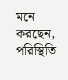মনে করছেন, পরিস্থিতি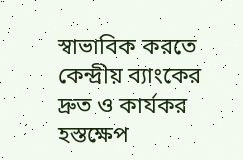স্বাভাবিক করতে কেন্দ্রীয় ব্যাংকের দ্রুত ও কার্যকর হস্তক্ষেপ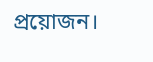প্রয়োজন।